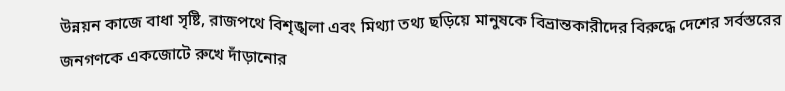উন্নয়ন কাজে বাধা সৃষ্টি, রাজপথে বিশৃঙ্খলা এবং মিথ্যা তথ্য ছড়িয়ে মানুষকে বিভ্রান্তকারীদের বিরুদ্ধে দেশের সর্বস্তরের জনগণকে একজোটে রুখে দাঁড়ানোর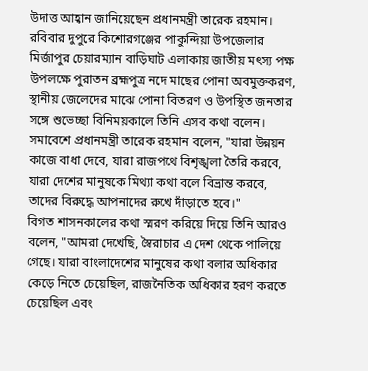উদাত্ত আহ্বান জানিয়েছেন প্রধানমন্ত্রী তারেক রহমান।
রবিবার দুপুরে কিশোরগঞ্জের পাকুন্দিয়া উপজেলার মির্জাপুর চেয়ারম্যান বাড়িঘাট এলাকায় জাতীয় মৎস্য পক্ষ উপলক্ষে পুরাতন ব্রহ্মপুত্র নদে মাছের পোনা অবমুক্তকরণ, স্থানীয় জেলেদের মাঝে পোনা বিতরণ ও উপস্থিত জনতার সঙ্গে শুভেচ্ছা বিনিময়কালে তিনি এসব কথা বলেন।
সমাবেশে প্রধানমন্ত্রী তারেক রহমান বলেন, "যারা উন্নয়ন কাজে বাধা দেবে, যারা রাজপথে বিশৃঙ্খলা তৈরি করবে, যারা দেশের মানুষকে মিথ্যা কথা বলে বিভ্রান্ত করবে, তাদের বিরুদ্ধে আপনাদের রুখে দাঁড়াতে হবে।"
বিগত শাসনকালের কথা স্মরণ করিয়ে দিয়ে তিনি আরও বলেন, "আমরা দেখেছি, স্বৈরাচার এ দেশ থেকে পালিয়ে গেছে। যারা বাংলাদেশের মানুষের কথা বলার অধিকার কেড়ে নিতে চেয়েছিল, রাজনৈতিক অধিকার হরণ করতে চেয়েছিল এবং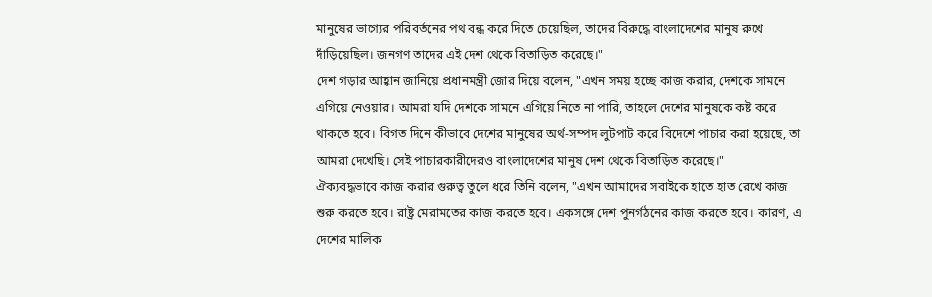মানুষের ভাগ্যের পরিবর্তনের পথ বন্ধ করে দিতে চেয়েছিল, তাদের বিরুদ্ধে বাংলাদেশের মানুষ রুখে দাঁড়িয়েছিল। জনগণ তাদের এই দেশ থেকে বিতাড়িত করেছে।"
দেশ গড়ার আহ্বান জানিয়ে প্রধানমন্ত্রী জোর দিয়ে বলেন, "এখন সময় হচ্ছে কাজ করার, দেশকে সামনে এগিয়ে নেওয়ার। আমরা যদি দেশকে সামনে এগিয়ে নিতে না পারি, তাহলে দেশের মানুষকে কষ্ট করে থাকতে হবে। বিগত দিনে কীভাবে দেশের মানুষের অর্থ-সম্পদ লুটপাট করে বিদেশে পাচার করা হয়েছে, তা আমরা দেখেছি। সেই পাচারকারীদেরও বাংলাদেশের মানুষ দেশ থেকে বিতাড়িত করেছে।"
ঐক্যবদ্ধভাবে কাজ করার গুরুত্ব তুলে ধরে তিনি বলেন, "এখন আমাদের সবাইকে হাতে হাত রেখে কাজ শুরু করতে হবে। রাষ্ট্র মেরামতের কাজ করতে হবে। একসঙ্গে দেশ পুনর্গঠনের কাজ করতে হবে। কারণ, এ দেশের মালিক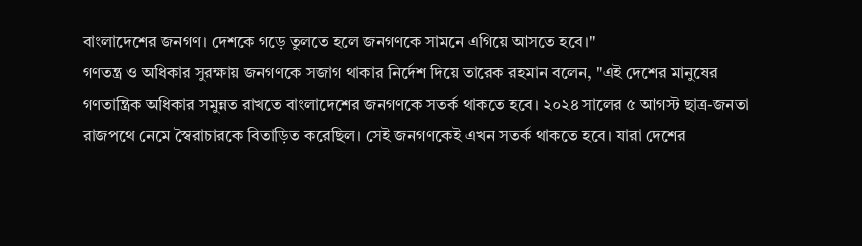বাংলাদেশের জনগণ। দেশকে গড়ে তুলতে হলে জনগণকে সামনে এগিয়ে আসতে হবে।"
গণতন্ত্র ও অধিকার সুরক্ষায় জনগণকে সজাগ থাকার নির্দেশ দিয়ে তারেক রহমান বলেন, "এই দেশের মানুষের গণতান্ত্রিক অধিকার সমুন্নত রাখতে বাংলাদেশের জনগণকে সতর্ক থাকতে হবে। ২০২৪ সালের ৫ আগস্ট ছাত্র-জনতা রাজপথে নেমে স্বৈরাচারকে বিতাড়িত করেছিল। সেই জনগণকেই এখন সতর্ক থাকতে হবে। যারা দেশের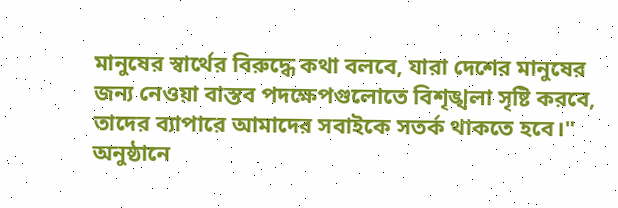মানুষের স্বার্থের বিরুদ্ধে কথা বলবে, যারা দেশের মানুষের জন্য নেওয়া বাস্তব পদক্ষেপগুলোতে বিশৃঙ্খলা সৃষ্টি করবে, তাদের ব্যাপারে আমাদের সবাইকে সতর্ক থাকতে হবে।"
অনুষ্ঠানে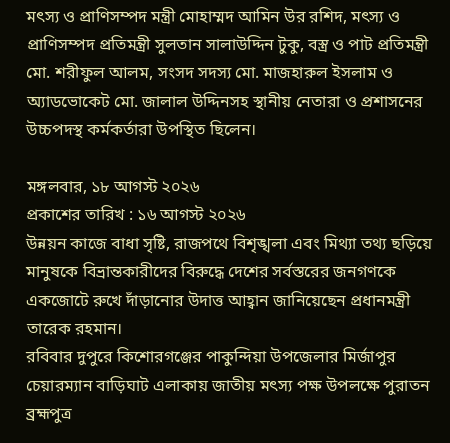মৎস্য ও প্রাণিসম্পদ মন্ত্রী মোহাম্মদ আমিন উর রশিদ, মৎস্য ও প্রাণিসম্পদ প্রতিমন্ত্রী সুলতান সালাউদ্দিন টুকু, বস্ত্র ও পাট প্রতিমন্ত্রী মো. শরীফুল আলম, সংসদ সদস্য মো. মাজহারুল ইসলাম ও অ্যাডভোকেট মো. জালাল উদ্দিনসহ স্থানীয় নেতারা ও প্রশাসনের উচ্চপদস্থ কর্মকর্তারা উপস্থিত ছিলেন।

মঙ্গলবার, ১৮ আগস্ট ২০২৬
প্রকাশের তারিখ : ১৬ আগস্ট ২০২৬
উন্নয়ন কাজে বাধা সৃষ্টি, রাজপথে বিশৃঙ্খলা এবং মিথ্যা তথ্য ছড়িয়ে মানুষকে বিভ্রান্তকারীদের বিরুদ্ধে দেশের সর্বস্তরের জনগণকে একজোটে রুখে দাঁড়ানোর উদাত্ত আহ্বান জানিয়েছেন প্রধানমন্ত্রী তারেক রহমান।
রবিবার দুপুরে কিশোরগঞ্জের পাকুন্দিয়া উপজেলার মির্জাপুর চেয়ারম্যান বাড়িঘাট এলাকায় জাতীয় মৎস্য পক্ষ উপলক্ষে পুরাতন ব্রহ্মপুত্র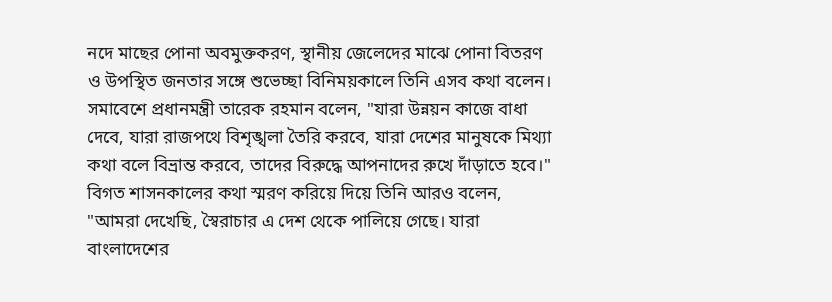নদে মাছের পোনা অবমুক্তকরণ, স্থানীয় জেলেদের মাঝে পোনা বিতরণ ও উপস্থিত জনতার সঙ্গে শুভেচ্ছা বিনিময়কালে তিনি এসব কথা বলেন।
সমাবেশে প্রধানমন্ত্রী তারেক রহমান বলেন, "যারা উন্নয়ন কাজে বাধা দেবে, যারা রাজপথে বিশৃঙ্খলা তৈরি করবে, যারা দেশের মানুষকে মিথ্যা কথা বলে বিভ্রান্ত করবে, তাদের বিরুদ্ধে আপনাদের রুখে দাঁড়াতে হবে।"
বিগত শাসনকালের কথা স্মরণ করিয়ে দিয়ে তিনি আরও বলেন, "আমরা দেখেছি, স্বৈরাচার এ দেশ থেকে পালিয়ে গেছে। যারা বাংলাদেশের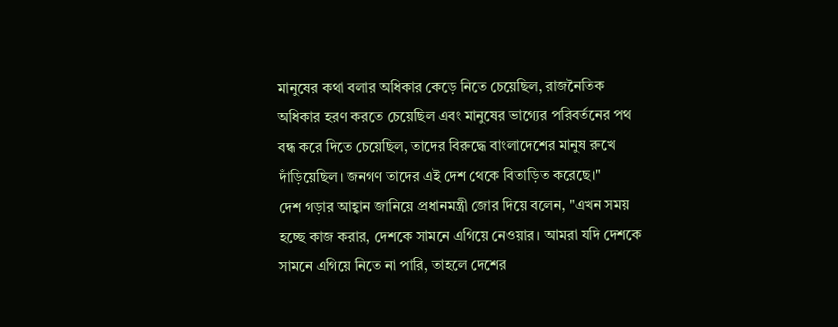মানুষের কথা বলার অধিকার কেড়ে নিতে চেয়েছিল, রাজনৈতিক অধিকার হরণ করতে চেয়েছিল এবং মানুষের ভাগ্যের পরিবর্তনের পথ বন্ধ করে দিতে চেয়েছিল, তাদের বিরুদ্ধে বাংলাদেশের মানুষ রুখে দাঁড়িয়েছিল। জনগণ তাদের এই দেশ থেকে বিতাড়িত করেছে।"
দেশ গড়ার আহ্বান জানিয়ে প্রধানমন্ত্রী জোর দিয়ে বলেন, "এখন সময় হচ্ছে কাজ করার, দেশকে সামনে এগিয়ে নেওয়ার। আমরা যদি দেশকে সামনে এগিয়ে নিতে না পারি, তাহলে দেশের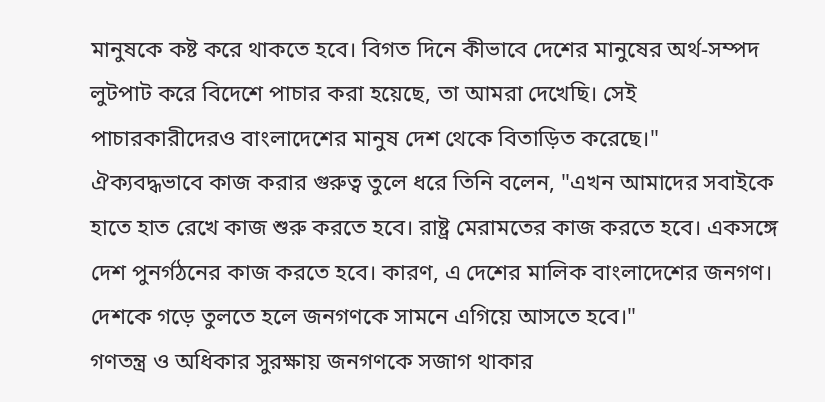মানুষকে কষ্ট করে থাকতে হবে। বিগত দিনে কীভাবে দেশের মানুষের অর্থ-সম্পদ লুটপাট করে বিদেশে পাচার করা হয়েছে, তা আমরা দেখেছি। সেই পাচারকারীদেরও বাংলাদেশের মানুষ দেশ থেকে বিতাড়িত করেছে।"
ঐক্যবদ্ধভাবে কাজ করার গুরুত্ব তুলে ধরে তিনি বলেন, "এখন আমাদের সবাইকে হাতে হাত রেখে কাজ শুরু করতে হবে। রাষ্ট্র মেরামতের কাজ করতে হবে। একসঙ্গে দেশ পুনর্গঠনের কাজ করতে হবে। কারণ, এ দেশের মালিক বাংলাদেশের জনগণ। দেশকে গড়ে তুলতে হলে জনগণকে সামনে এগিয়ে আসতে হবে।"
গণতন্ত্র ও অধিকার সুরক্ষায় জনগণকে সজাগ থাকার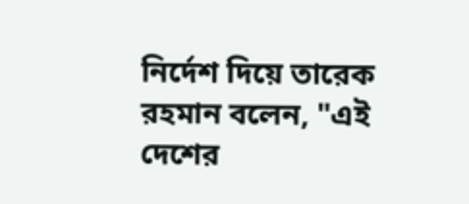নির্দেশ দিয়ে তারেক রহমান বলেন, "এই দেশের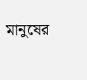মানুষের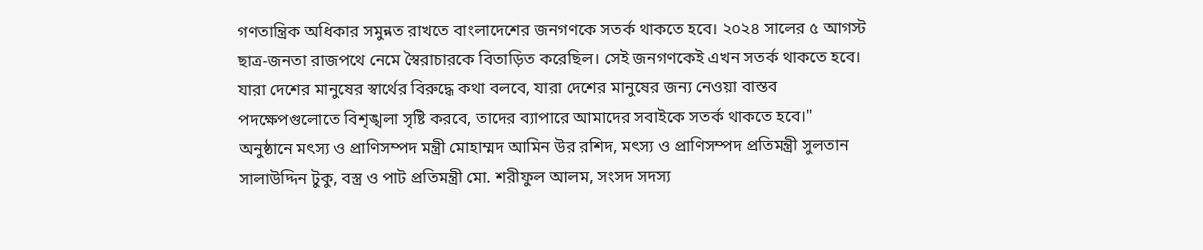গণতান্ত্রিক অধিকার সমুন্নত রাখতে বাংলাদেশের জনগণকে সতর্ক থাকতে হবে। ২০২৪ সালের ৫ আগস্ট ছাত্র-জনতা রাজপথে নেমে স্বৈরাচারকে বিতাড়িত করেছিল। সেই জনগণকেই এখন সতর্ক থাকতে হবে। যারা দেশের মানুষের স্বার্থের বিরুদ্ধে কথা বলবে, যারা দেশের মানুষের জন্য নেওয়া বাস্তব পদক্ষেপগুলোতে বিশৃঙ্খলা সৃষ্টি করবে, তাদের ব্যাপারে আমাদের সবাইকে সতর্ক থাকতে হবে।"
অনুষ্ঠানে মৎস্য ও প্রাণিসম্পদ মন্ত্রী মোহাম্মদ আমিন উর রশিদ, মৎস্য ও প্রাণিসম্পদ প্রতিমন্ত্রী সুলতান সালাউদ্দিন টুকু, বস্ত্র ও পাট প্রতিমন্ত্রী মো. শরীফুল আলম, সংসদ সদস্য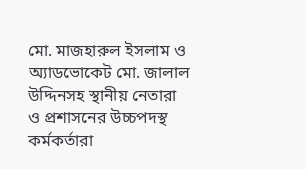মো. মাজহারুল ইসলাম ও অ্যাডভোকেট মো. জালাল উদ্দিনসহ স্থানীয় নেতারা ও প্রশাসনের উচ্চপদস্থ কর্মকর্তারা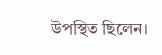উপস্থিত ছিলেন।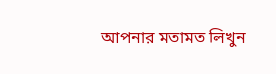আপনার মতামত লিখুন